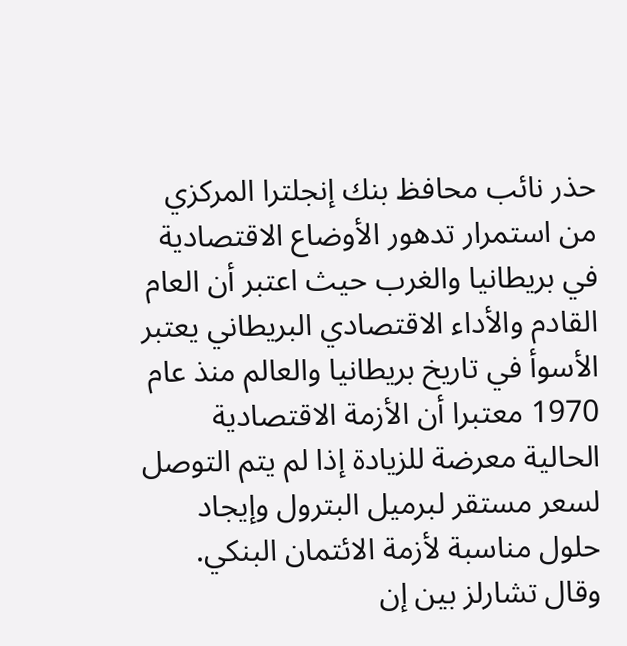حذر نائب محافظ بنك إنجلترا المركزي من استمرار تدهور الأوضاع الاقتصادية في بريطانيا والغرب حيث اعتبر أن العام القادم والأداء الاقتصادي البريطاني يعتبر الأسوأ في تاريخ بريطانيا والعالم منذ عام 1970 معتبرا أن الأزمة الاقتصادية الحالية معرضة للزيادة إذا لم يتم التوصل لسعر مستقر لبرميل البترول وإيجاد حلول مناسبة لأزمة الائتمان البنكي.
وقال تشارلز بين إن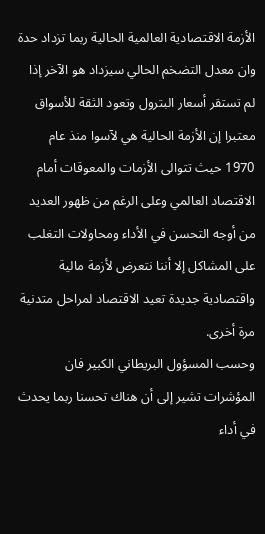الأزمة الاقتصادية العالمية الحالية ربما تزداد حدة وان معدل التضخم الحالي سيزداد هو الآخر إذا لم تستقر أسعار البترول وتعود الثقة للأسواق معتبرا إن الأزمة الحالية هي لآسوا منذ عام 1970 حيث تتوالى الأزمات والمعوقات أمام الاقتصاد العالمي وعلى الرغم من ظهور العديد من أوجه التحسن في الأداء ومحاولات التغلب على المشاكل إلا أننا نتعرض لأزمة مالية واقتصادية جديدة تعيد الاقتصاد لمراحل متدنية مرة أخرى.
وحسب المسؤول البريطاني الكبير فان المؤشرات تشير إلى أن هناك تحسنا ربما يحدث في أداء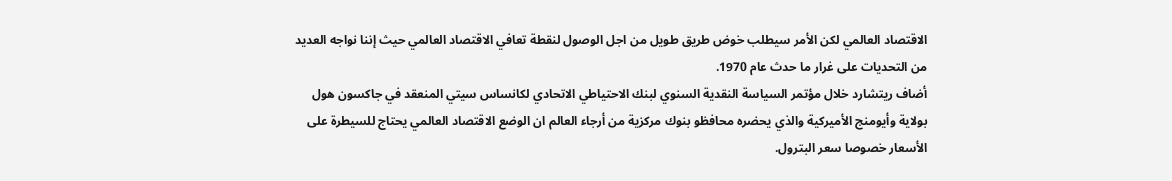الاقتصاد العالمي لكن الأمر سيطلب خوض طريق طويل من اجل الوصول لنقطة تعافي الاقتصاد العالمي حيث إننا نواجه العديد من التحديات على غرار ما حدث عام 1970.
أضاف ريتشارد خلال مؤتمر السياسة النقدية السنوي لبنك الاحتياطي الاتحادي لكانساس سيتي المنعقد في جاكسون هول بولاية وأيومنج الأميركية والذي يحضره محافظو بنوك مركزية من أرجاء العالم ان الوضع الاقتصاد العالمي يحتاج للسيطرة على الأسعار خصوصا سعر البترول.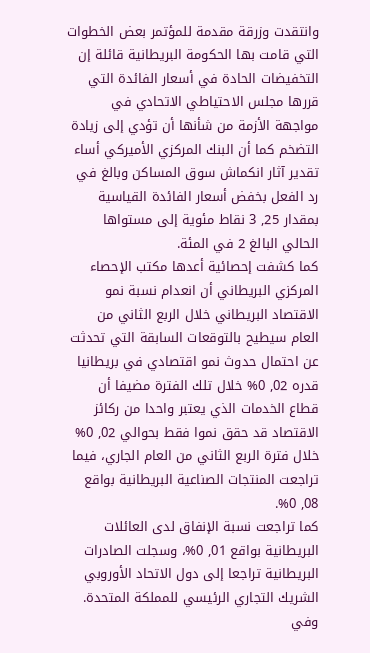وانتقدت وزرقة مقدمة للمؤتمر بعض الخطوات التي قامت بها الحكومة البريطانية قائلة إن التخفيضات الحادة في أسعار الفائدة التي قررها مجلس الاحتياطي الاتحادي في مواجهة الأزمة من شأنها أن تؤدي إلى زيادة التضخم كما أن البنك المركزي الأميركي أساء تقدير آثار انكماش سوق المساكن وبالغ في رد الفعل بخفض أسعار الفائدة القياسية بمقدار 25, 3 نقاط مئوية إلى مستواها الحالي البالغ 2 في المئة.
كما كشفت إحصائية أعدها مكتب الإحصاء المركزي البريطاني أن انعدام نسبة نمو الاقتصاد البريطاني خلال الربع الثاني من العام سيطيح بالتوقعات السابقة التي تحدثت عن احتمال حدوث نمو اقتصادي في بريطانيا قدره 02, 0% خلال تلك الفترة مضيفا أن قطاع الخدمات الذي يعتبر واحدا من ركائز الاقتصاد قد حقق نموا فقط بحوالي 02, 0% خلال فترة الربع الثاني من العام الجاري، فيما تراجعت المنتجات الصناعية البريطانية بواقع 08, 0%.
كما تراجعت نسبة الإنفاق لدى العائلات البريطانية بواقع 01, 0%، وسجلت الصادرات البريطانية تراجعا إلى دول الاتحاد الأوروبي الشريك التجاري الرئيسي للمملكة المتحدة. وفي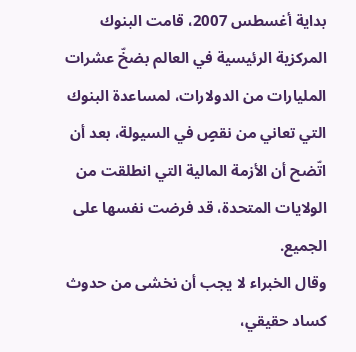بداية أغسطس 2007، قامت البنوك المركزية الرئيسية في العالم بضخّ عشرات المليارات من الدولارات، لمساعدة البنوك التي تعاني من نقصٍ في السيولة، بعد أن اتّضح أن الأزمة المالية التي انطلقت من الولايات المتحدة، قد فرضت نفسها على الجميع.
وقال الخبراء لا يجب أن نخشى من حدوث كساد حقيقي،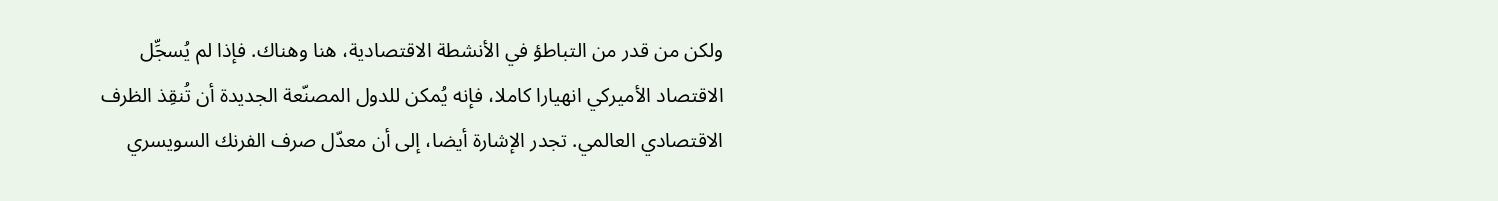ولكن من قدر من التباطؤ في الأنشطة الاقتصادية، هنا وهناك. فإذا لم يُسجِّل الاقتصاد الأميركي انهيارا كاملا، فإنه يُمكن للدول المصنّعة الجديدة أن تُنقِذ الظرف الاقتصادي العالمي. تجدر الإشارة أيضا، إلى أن معدّل صرف الفرنك السويسري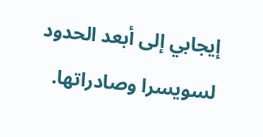إيجابي إلى أبعد الحدود لسويسرا وصادراتها.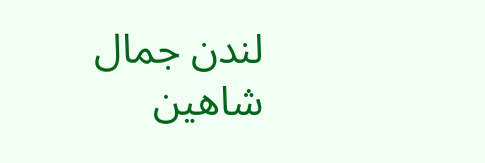لندن جمال شاهين